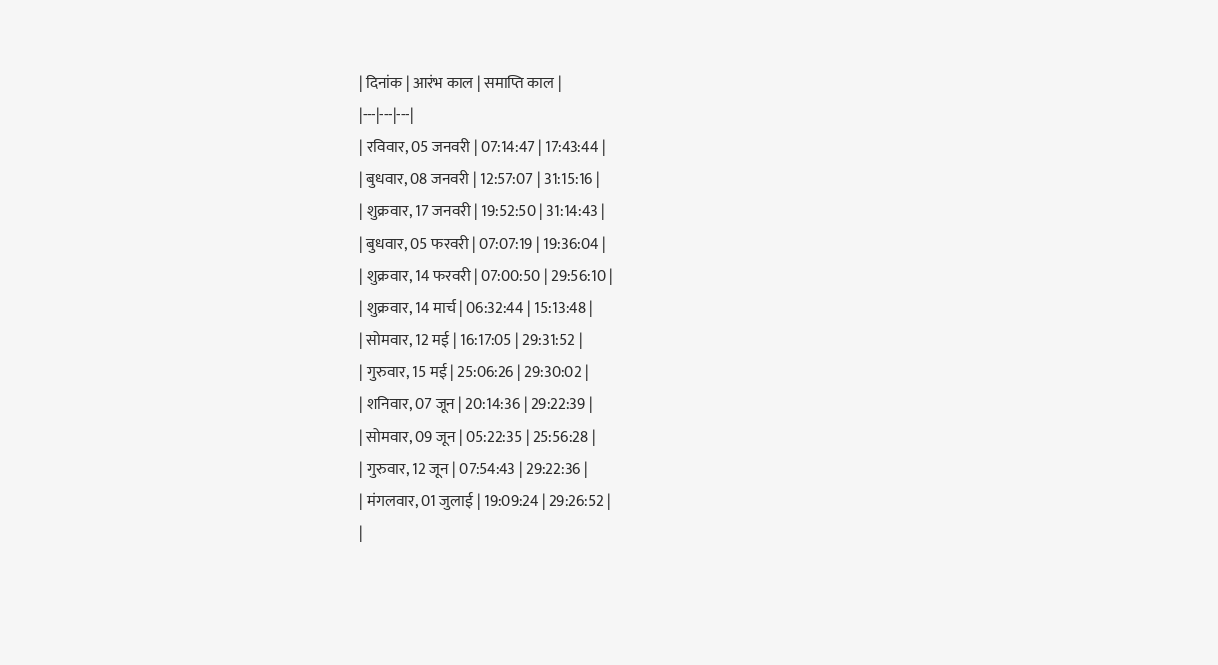| दिनांक | आरंभ काल | समाप्ति काल |
|---|---|---|
| रविवार, 05 जनवरी | 07:14:47 | 17:43:44 |
| बुधवार, 08 जनवरी | 12:57:07 | 31:15:16 |
| शुक्रवार, 17 जनवरी | 19:52:50 | 31:14:43 |
| बुधवार, 05 फरवरी | 07:07:19 | 19:36:04 |
| शुक्रवार, 14 फरवरी | 07:00:50 | 29:56:10 |
| शुक्रवार, 14 मार्च | 06:32:44 | 15:13:48 |
| सोमवार, 12 मई | 16:17:05 | 29:31:52 |
| गुरुवार, 15 मई | 25:06:26 | 29:30:02 |
| शनिवार, 07 जून | 20:14:36 | 29:22:39 |
| सोमवार, 09 जून | 05:22:35 | 25:56:28 |
| गुरुवार, 12 जून | 07:54:43 | 29:22:36 |
| मंगलवार, 01 जुलाई | 19:09:24 | 29:26:52 |
|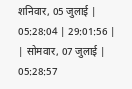शनिवार, 05 जुलाई | 05:28:04 | 29:01:56 |
| सोमवार, 07 जुलाई | 05:28:57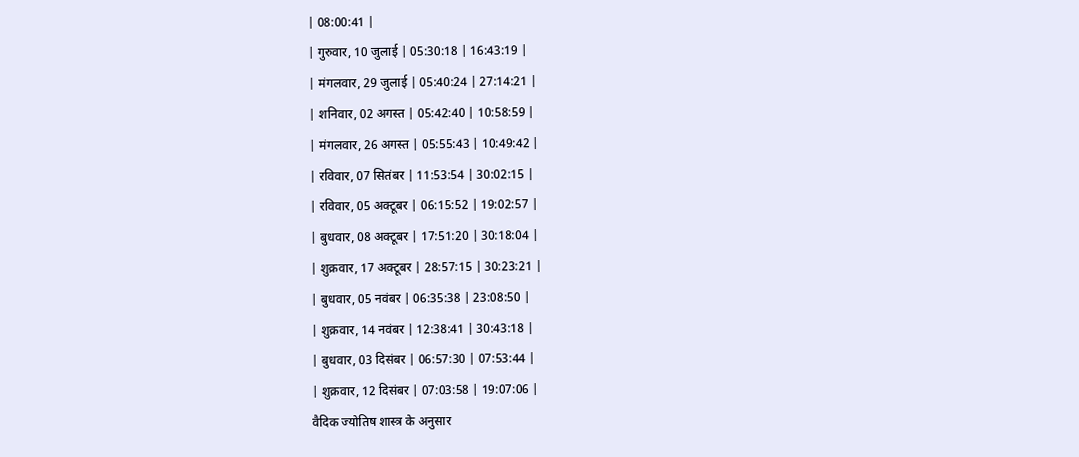| 08:00:41 |
| गुरुवार, 10 जुलाई | 05:30:18 | 16:43:19 |
| मंगलवार, 29 जुलाई | 05:40:24 | 27:14:21 |
| शनिवार, 02 अगस्त | 05:42:40 | 10:58:59 |
| मंगलवार, 26 अगस्त | 05:55:43 | 10:49:42 |
| रविवार, 07 सितंबर | 11:53:54 | 30:02:15 |
| रविवार, 05 अक्टूबर | 06:15:52 | 19:02:57 |
| बुधवार, 08 अक्टूबर | 17:51:20 | 30:18:04 |
| शुक्रवार, 17 अक्टूबर | 28:57:15 | 30:23:21 |
| बुधवार, 05 नवंबर | 06:35:38 | 23:08:50 |
| शुक्रवार, 14 नवंबर | 12:38:41 | 30:43:18 |
| बुधवार, 03 दिसंबर | 06:57:30 | 07:53:44 |
| शुक्रवार, 12 दिसंबर | 07:03:58 | 19:07:06 |
वैदिक ज्योतिष शास्त्र के अनुसार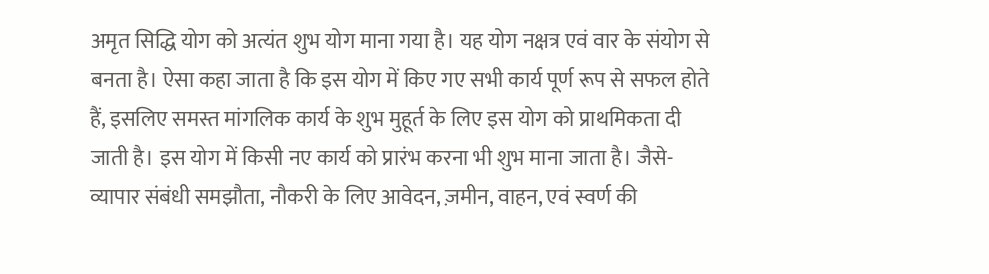अमृत सिद्धि योग को अत्यंत शुभ योग माना गया है। यह योग नक्षत्र एवं वार के संयोग से बनता है। ऐसा कहा जाता है कि इस योग में किए गए सभी कार्य पूर्ण रूप से सफल होते हैं, इसलिए समस्त मांगलिक कार्य के शुभ मुहूर्त के लिए इस योग को प्राथमिकता दी जाती है। इस योग में किसी नए कार्य को प्रारंभ करना भी शुभ माना जाता है। जैसे- व्यापार संबंधी समझौता, नौकरी के लिए आवेदन, ज़मीन, वाहन, एवं स्वर्ण की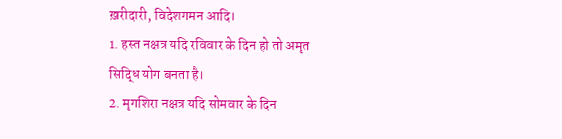ख़रीदारी, विदेशगमन आदि।
1. हस्त नक्षत्र यदि रविवार के दिन हो तो अमृत सिद्धि योग बनता है।
2. मृगशिरा नक्षत्र यदि सोमवार के दिन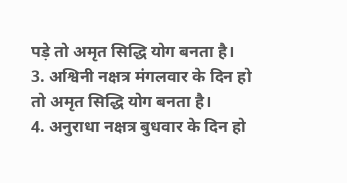पड़े तो अमृत सिद्धि योग बनता है।
3. अश्विनी नक्षत्र मंगलवार के दिन हो तो अमृत सिद्धि योग बनता है।
4. अनुराधा नक्षत्र बुधवार के दिन हो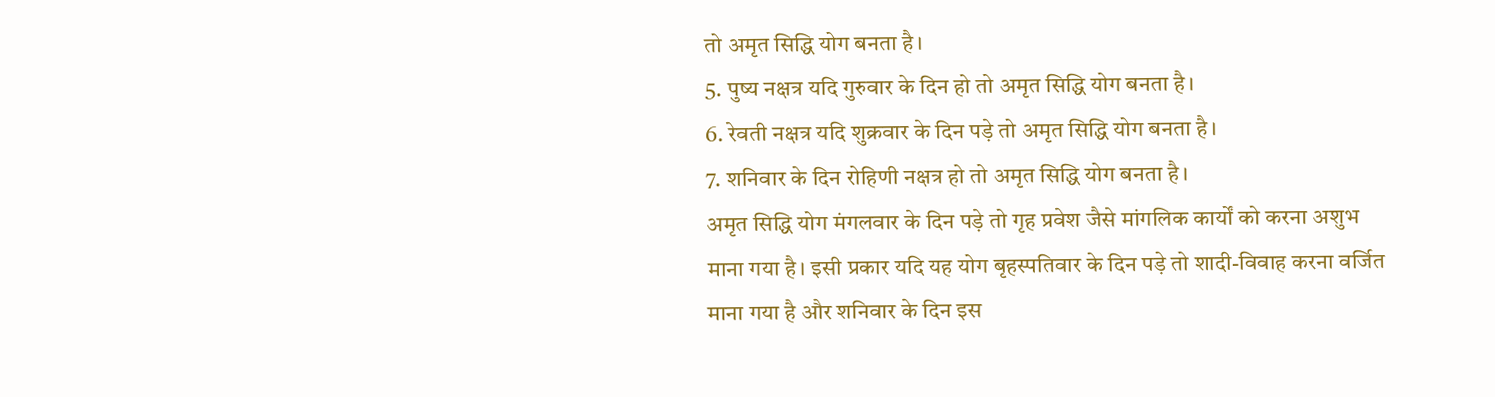तो अमृत सिद्धि योग बनता है।
5. पुष्य नक्षत्र यदि गुरुवार के दिन हो तो अमृत सिद्धि योग बनता है।
6. रेवती नक्षत्र यदि शुक्रवार के दिन पड़े तो अमृत सिद्धि योग बनता है।
7. शनिवार के दिन रोहिणी नक्षत्र हो तो अमृत सिद्धि योग बनता है।
अमृत सिद्धि योग मंगलवार के दिन पड़े तो गृह प्रवेश जैसे मांगलिक कार्यों को करना अशुभ माना गया है। इसी प्रकार यदि यह योग बृहस्पतिवार के दिन पड़े तो शादी-विवाह करना वर्जित माना गया है और शनिवार के दिन इस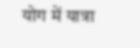योग में यात्रा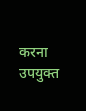करना उपयुक्त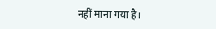नहीं माना गया है।